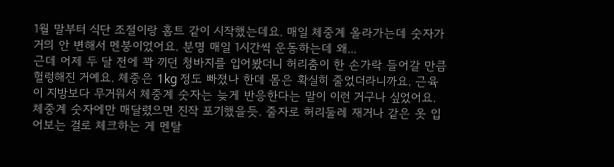1월 말부터 식단 조절이랑 홈트 같이 시작했는데요. 매일 체중계 올라가는데 숫자가 거의 안 변해서 멘붕이었어요. 분명 매일 1시간씩 운동하는데 왜...
근데 어제 두 달 전에 꽉 끼던 청바지를 입어봤더니 허리춤이 한 손가락 들어갈 만큼 헐렁해진 거예요. 체중은 1kg 정도 빠졌나 한데 몸은 확실히 줄었더라니까요. 근육이 지방보다 무거워서 체중계 숫자는 늦게 반응한다는 말이 이런 거구나 싶었어요. 체중계 숫자에만 매달렸으면 진작 포기했을듯. 줄자로 허리둘레 재거나 같은 옷 입어보는 걸로 체크하는 게 멘탈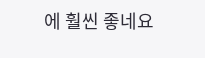에 훨씬 좋네요